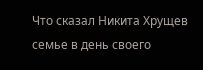Что сказал Никита Хрущев семье в день своего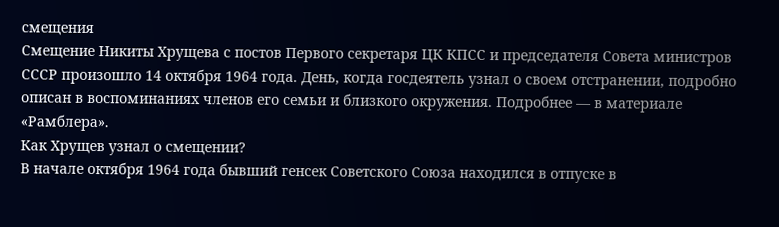смещения
Смещение Никиты Хрущева с постов Первого секретаря ЦК КПСС и председателя Совета министров СССР произошло 14 октября 1964 года. День, когда госдеятель узнал о своем отстранении, подробно описан в воспоминаниях членов его семьи и близкого окружения. Подробнее — в материале «Рамблера».
Как Хрущев узнал о смещении?
В начале октября 1964 года бывший генсек Советского Союза находился в отпуске в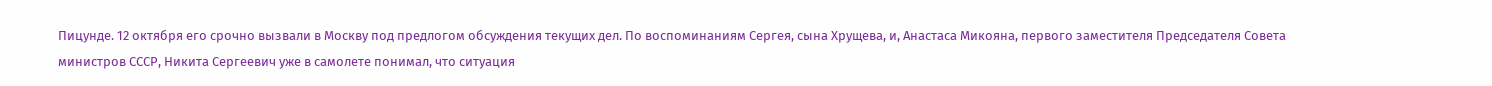Пицунде. 12 октября его срочно вызвали в Москву под предлогом обсуждения текущих дел. По воспоминаниям Сергея, сына Хрущева, и, Анастаса Микояна, первого заместителя Председателя Совета министров СССР, Никита Сергеевич уже в самолете понимал, что ситуация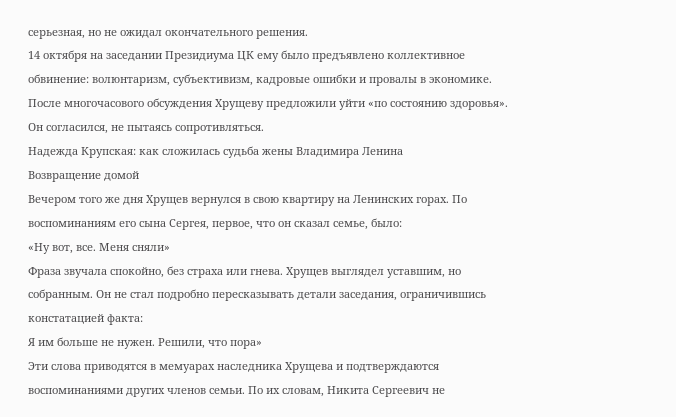серьезная, но не ожидал окончательного решения.
14 октября на заседании Президиума ЦК ему было предъявлено коллективное обвинение: волюнтаризм, субъективизм, кадровые ошибки и провалы в экономике. После многочасового обсуждения Хрущеву предложили уйти «по состоянию здоровья». Он согласился, не пытаясь сопротивляться.
Надежда Крупская: как сложилась судьба жены Владимира Ленина
Возвращение домой
Вечером того же дня Хрущев вернулся в свою квартиру на Ленинских горах. По воспоминаниям его сына Сергея, первое, что он сказал семье, было:
«Ну вот, все. Меня сняли»
Фраза звучала спокойно, без страха или гнева. Хрущев выглядел уставшим, но собранным. Он не стал подробно пересказывать детали заседания, ограничившись констатацией факта:
Я им больше не нужен. Решили, что пора»
Эти слова приводятся в мемуарах наследника Хрущева и подтверждаются воспоминаниями других членов семьи. По их словам, Никита Сергеевич не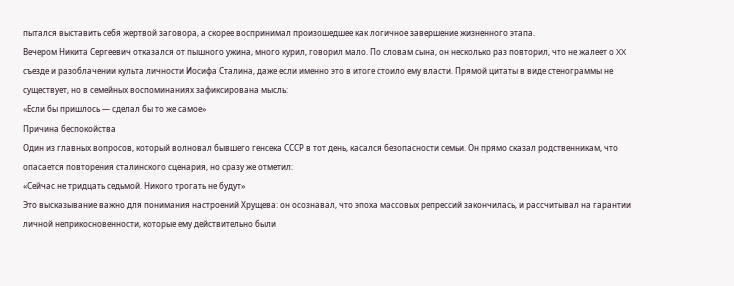пытался выставить себя жертвой заговора, а скорее воспринимал произошедшее как логичное завершение жизненного этапа.
Вечером Никита Сергеевич отказался от пышного ужина, много курил, говорил мало. По словам сына, он несколько раз повторил, что не жалеет о XX съезде и разоблачении культа личности Иосифа Сталина, даже если именно это в итоге стоило ему власти. Прямой цитаты в виде стенограммы не существует, но в семейных воспоминаниях зафиксирована мысль:
«Если бы пришлось — сделал бы то же самое»
Причина беспокойства
Один из главных вопросов, который волновал бывшего генсека СССР в тот день, касался безопасности семьи. Он прямо сказал родственникам, что опасается повторения сталинского сценария, но сразу же отметил:
«Сейчас не тридцать седьмой. Никого трогать не будут»
Это высказывание важно для понимания настроений Хрущева: он осознавал, что эпоха массовых репрессий закончилась, и рассчитывал на гарантии личной неприкосновенности, которые ему действительно были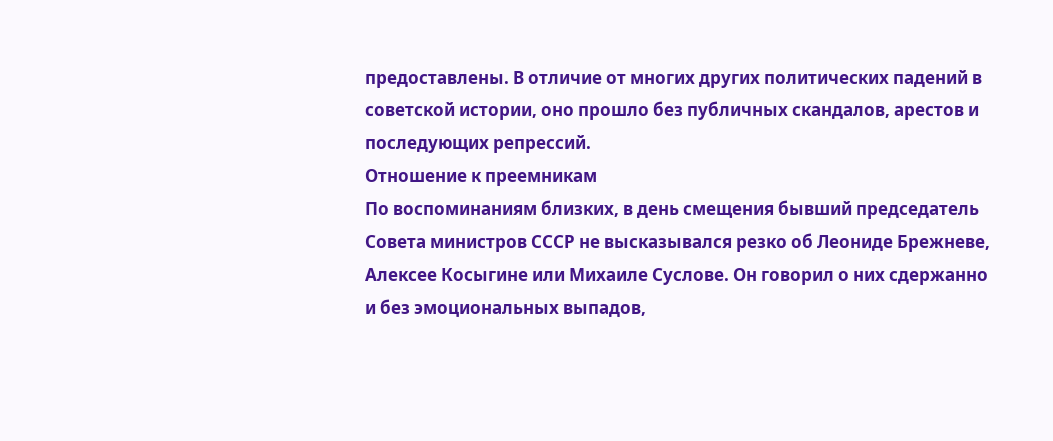предоставлены. В отличие от многих других политических падений в советской истории, оно прошло без публичных скандалов, арестов и последующих репрессий.
Отношение к преемникам
По воспоминаниям близких, в день смещения бывший председатель Совета министров СССР не высказывался резко об Леониде Брежневе, Алексее Косыгине или Михаиле Суслове. Он говорил о них сдержанно и без эмоциональных выпадов,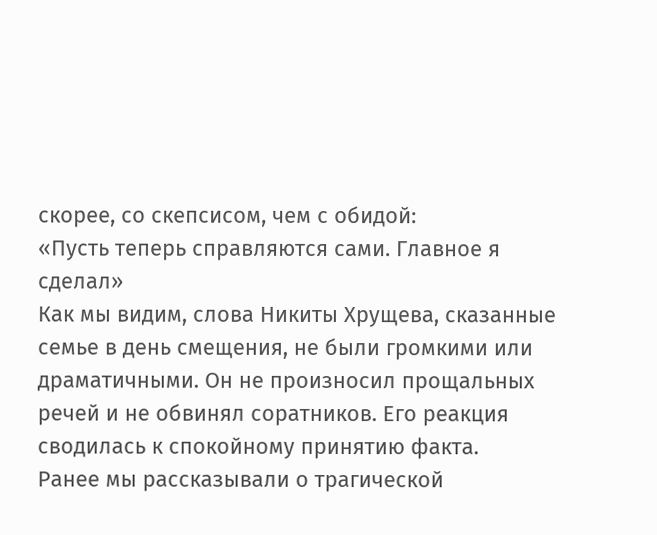скорее, со скепсисом, чем с обидой:
«Пусть теперь справляются сами. Главное я сделал»
Как мы видим, слова Никиты Хрущева, сказанные семье в день смещения, не были громкими или драматичными. Он не произносил прощальных речей и не обвинял соратников. Его реакция сводилась к спокойному принятию факта.
Ранее мы рассказывали о трагической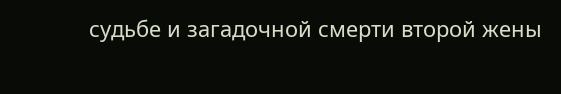судьбе и загадочной смерти второй жены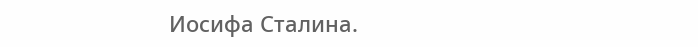Иосифа Сталина.